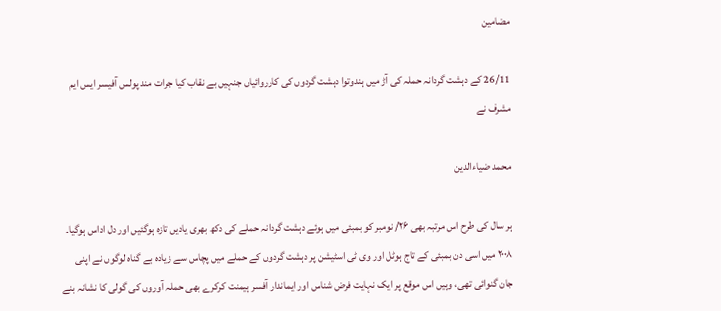مضامین

26/11 کے دہشت گردانہ حملہ کی آڑ میں ہندوتوا دہشت گردوں کی کارروائیاں جنہیں بے نقاب کیا جرات مند پولس آفیسر ایس ایم مشرف نے

محمد ضیاءالدین

ہر سال کی طرح اس مرتبہ بھی ۲۶/ نومبر کو بمبئی میں ہوئے دہشت گردانہ حملے کی دکھ بھری یادیں تازہ ہوگئیں اور دل اداس ہوگیا۔ ۲۰۰۸ میں اسی دن بمبئی کے تاج ہوٹل اور وی ٹی اسٹیشن پر دہشت گردوں کے حملے میں پچاس سے زیادہ بے گناہ لوگوں نے اپنی جان گنوائی تھی، وہیں اس موقع پر ایک نہایت فرض شناس اور ایماندار آفسر ہیمنت کرکرے بھی حملہ آوروں کی گولی کا نشانہ بنے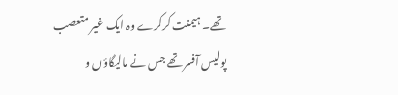تھے۔ ہیمنت کرکرے وہ ایک غیر متعصب پولیس آفسر تھے جس نے مالیگاؤں و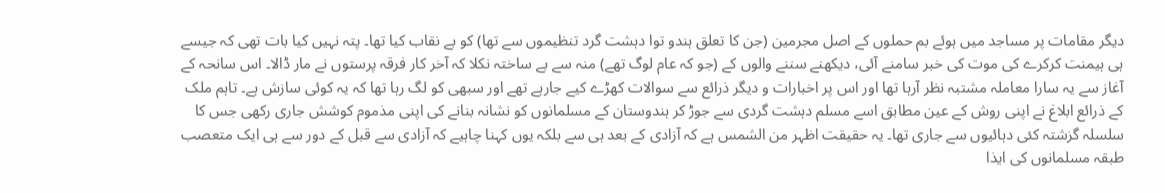دیگر مقامات پر مساجد میں ہوئے بم حملوں کے اصل مجرمین (جن کا تعلق ہندو توا دہشت گرد تنظیموں سے تھا) کو بے نقاب کیا تھا۔ پتہ نہیں کیا بات تھی کہ جیسے ہی ہیمنت کرکرے کی موت کی خبر سامنے آئی، دیکھنے سننے والوں کے (جو کہ عام لوگ تھے) منہ سے بے ساختہ نکلا کہ آخر کار فرقہ پرستوں نے مار ڈالا۔ اس سانحہ کے آغاز سے یہ سارا معاملہ مشتبہ نظر آرہا تھا اور اس پر اخبارات و دیگر ذرائع سے سوالات کھڑے کیے جارہے تھے اور سبھی کو لگ رہا تھا کہ یہ کوئی سازش ہے۔ تاہم ملک کے ذرائع ابلاغ نے اپنی روش کے عین مطابق اسے مسلم دہشت گردی سے جوڑ کر ہندوستان کے مسلمانوں کو نشانہ بنانے کی اپنی مذموم کوشش جاری رکھی جس کا سلسلہ گزشتہ کئی دہائیوں سے جاری تھا۔ یہ حقیقت اظہر من الشمس ہے کہ آزادی کے بعد ہی سے بلکہ یوں کہنا چاہیے کہ آزادی سے قبل کے دور سے ہی ایک متعصب طبقہ مسلمانوں کی ایذا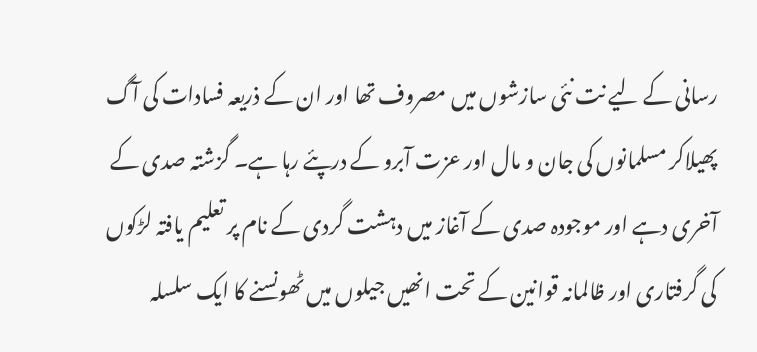رسانی کے لیے نت نئی سازشوں میں مصروف تھا اور ان کے ذریعہ فسادات کی آگ پھیلاکر مسلمانوں کی جان و مال اور عزت آبرو کے درپئے رہا ہے۔ گزشتہ صدی کے آخری دہے اور موجودہ صدی کے آغاز میں دہشت گردی کے نام پر تعلیم یافتہ لڑکوں کی گرفتاری اور ظالمانہ قوانین کے تحت انھیں جیلوں میں ٹھونسنے کا ایک سلسلہ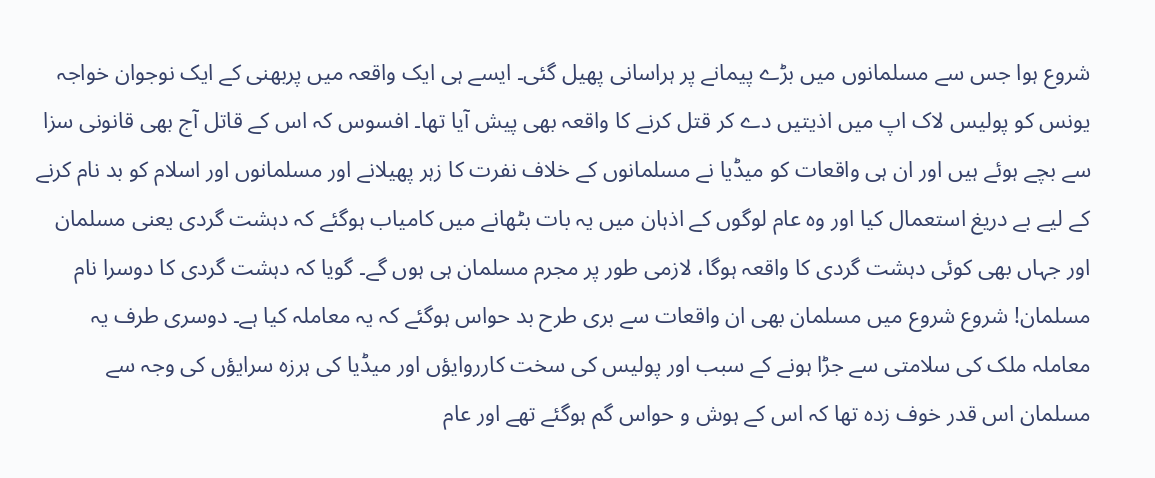شروع ہوا جس سے مسلمانوں میں بڑے پیمانے پر ہراسانی پھیل گئی۔ ایسے ہی ایک واقعہ میں پربھنی کے ایک نوجوان خواجہ یونس کو پولیس لاک اپ میں اذیتیں دے کر قتل کرنے کا واقعہ بھی پیش آیا تھا۔ افسوس کہ اس کے قاتل آج بھی قانونی سزا سے بچے ہوئے ہیں اور ان ہی واقعات کو میڈیا نے مسلمانوں کے خلاف نفرت کا زہر پھیلانے اور مسلمانوں اور اسلام کو بد نام کرنے کے لیے بے دریغ استعمال کیا اور وہ عام لوگوں کے اذہان میں یہ بات بٹھانے میں کامیاب ہوگئے کہ دہشت گردی یعنی مسلمان اور جہاں بھی کوئی دہشت گردی کا واقعہ ہوگا، لازمی طور پر مجرم مسلمان ہی ہوں گے۔ گویا کہ دہشت گردی کا دوسرا نام مسلمان! شروع شروع میں مسلمان بھی ان واقعات سے بری طرح بد حواس ہوگئے کہ یہ معاملہ کیا ہے۔ دوسری طرف یہ معاملہ ملک کی سلامتی سے جڑا ہونے کے سبب اور پولیس کی سخت کارروایؤں اور میڈیا کی ہرزہ سرایؤں کی وجہ سے مسلمان اس قدر خوف زدہ تھا کہ اس کے ہوش و حواس گم ہوگئے تھے اور عام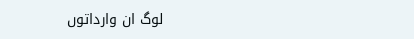لوگ ان وارداتوں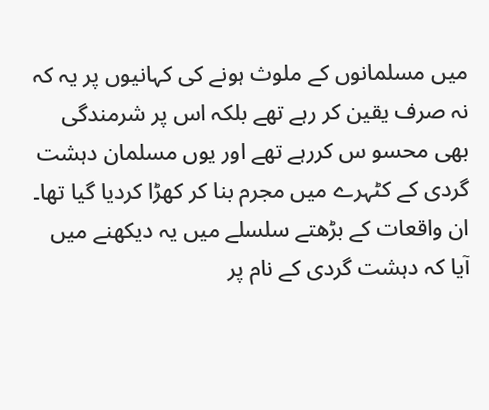میں مسلمانوں کے ملوث ہونے کی کہانیوں پر یہ کہ نہ صرف یقین کر رہے تھے بلکہ اس پر شرمندگی بھی محسو س کررہے تھے اور یوں مسلمان دہشت گردی کے کٹہرے میں مجرم بنا کر کھڑا کردیا گیا تھا۔ ان واقعات کے بڑھتے سلسلے میں یہ دیکھنے میں آیا کہ دہشت گردی کے نام پر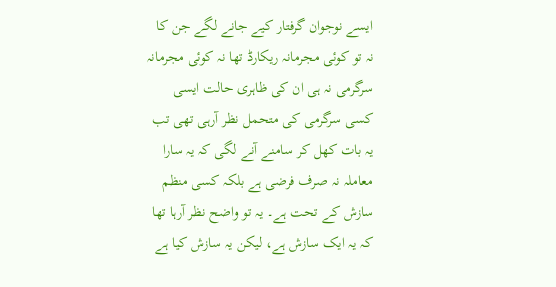ایسے نوجوان گرفتار کیے جانے لگے جن کا نہ تو کوئی مجرمانہ ریکارڈ تھا نہ کوئی مجرمانہ سرگرمی نہ ہی ان کی ظاہری حالت ایسی کسی سرگرمی کی متحمل نظر آرہی تھی تب یہ بات کھل کر سامنے آنے لگی کہ یہ سارا معاملہ نہ صرف فرضی ہے بلکہ کسی منظم سازش کے تحت ہے۔ یہ تو واضح نظر آرہا تھا کہ یہ ایک سازش ہے، لیکن یہ سازش کیا ہے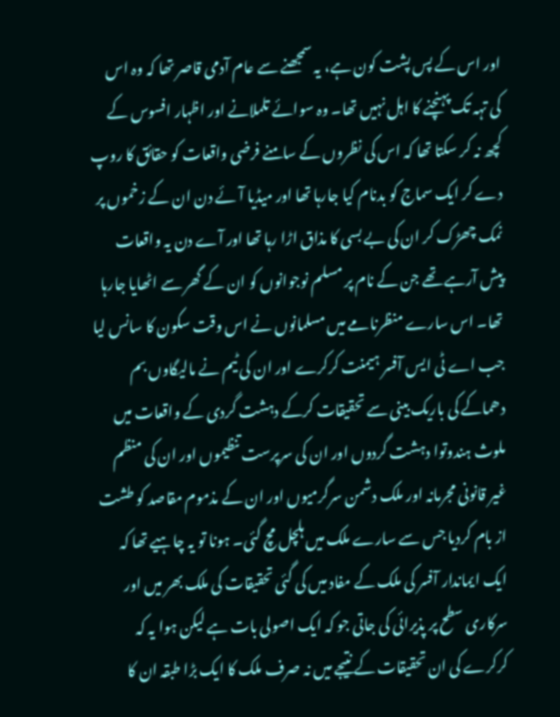اور اس کے پس پشت کون ہے، یہ سمجھنے سے عام آدمی قاصر تھا کہ وہ اس کی تہہ تک پہنچنے کا اہل نہیں تھا۔ وہ سوائے تلملانے اور اظہار افسوس کے کچھ نہ کر سکتا تھا کہ اس کی نظروں کے سامنے فرضی واقعات کو حقائق کا روپ دے کر ایک سماج کو بدنام کیا جارہا تھا اور میڈیا آئے دن ان کے زخموں پر نمک چھڑک کر ان کی بے بسی کا مذاق اڑا رہا تھا اور آے دن یہ واقعات پیش آرہے تھے جن کے نام پر مسلم نوجوانوں کو ان کے گھر سے اٹھایا جارہا تھا۔ اس سارے منظرنامے میں مسلمانوں نے اس وقت سکون کا سانس لیا جب اے ٹی ایس آفسر ہیمنت کرکرے اور ان کی ٹیم نے مالیگاوں بم دھماکے کی باریک بینی سے تحقیقات کرکے دہشت گردی کے واقعات میں ملوث ہندوتوا دہشت گردوں اور ان کی سرپرست تنظیموں اور ان کی منظم غیر قانونی مجرمانہ اور ملک دشمن سرگرمیوں اور ان کے مذموم مقاصد کو طشت از بام کردیا جس سے سارے ملک میں ہلچل مچ گئی۔ ہونا تو یہ چاہیے تھا کہ ایک ایماندار آفسر کی ملک کے مفاد میں کی گئی تحقیقات کی ملک بھر میں اور سرکاری سطح پر پذیرائی کی جاتی جو کہ ایک اصولی بات ہے لیکن ہوا یہ کہ کرکرے کی ان تحقیقات کے نتیجے میں نہ صرف ملک کا ایک بڑا طبقہ ان کا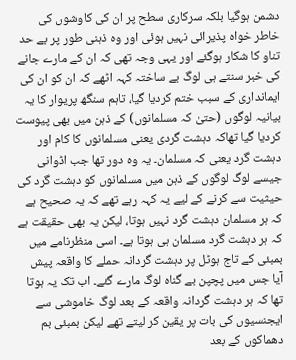دشمن ہوگیا بلکہ سرکاری سطح پر ان کی کاوشوں کی خاطر خواہ پذیرائی نہیں ہوئی اور وہ ذہنی طور پر بے حد تناو کا شکار ہوگئے اور یہی وجہ تھی کہ ان کے مارے جانے کی خبر سنتے ہی لوگ بے ساختہ کہہ اٹھے کہ ان کو ان کی ایمانداری کے سبب ختم کردیا گیا، تاہم سنگھ پریوار کا یہ بیانیہ لوگوں (حتیٰ کہ مسلمانوں) کے ذہن میں بھی پیوست کردیا گیا تھاکہ دہشت گردی یعنی مسلمانوں کا کام اور دہشت گرد یعنی کہ مسلمان۔ یہ وہ دور تھا جب اڈوانی جیسے لوگ لوگوں کے ذہن میں مسلمانوں کو دہشت گرد کی حیثیت سے کرنے کے لیے یہ کہہ رہے تھے کہ یہ صحیح ہے کہ ہر مسلمان دہشت گرد نہیں ہوتا، لیکن یہ بھی حقیقت ہے کہ ہر دہشت گرد مسلمان ہی ہوتا ہے۔ اسی منظرنامے میں بمبئی کے تاج ہوٹل پر دہشت گردانہ حملے کا واقعہ پیش آیا جس میں پچپن بے گناہ لوگ مارے گئے۔ اب تک یہ ہوتا تھا کہ ہر دہشت گردانہ واقعہ کے بعد لوگ خاموشی سے ایجنسیوں کی بات پر یقین کر لیتے تھے لیکن بمبئی بم دھماکوں کے بعد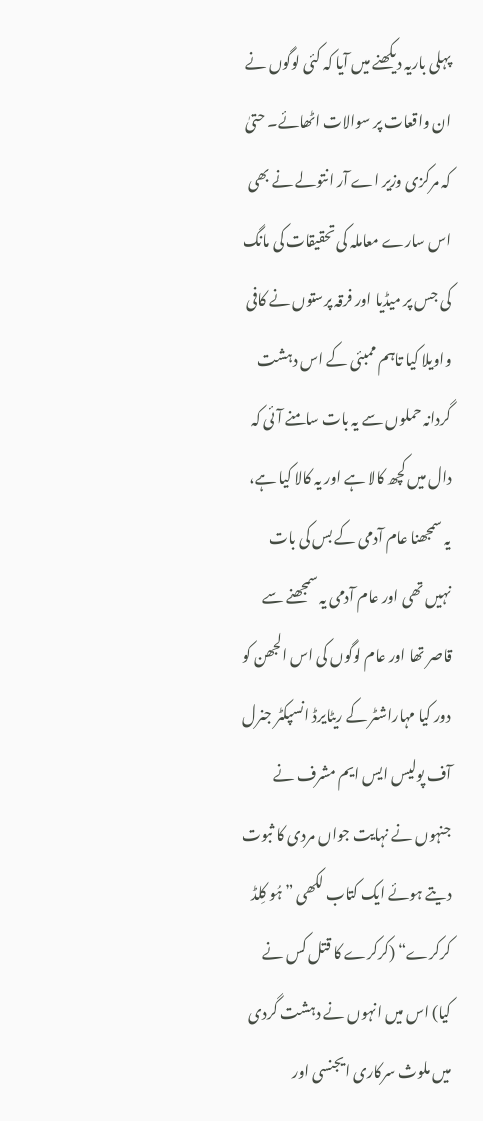پہلی باریہ دیکھنے میں آیا کہ کئی لوگوں نے ان واقعات پر سوالات اٹھائے۔ حتیٰ کہ مرکزی وزیر اے آر انتولے نے بھی اس سارے معاملہ کی تحقیقات کی مانگ کی جس پر میڈیا اور فرقہ پرستوں نے کافی واویلا کیا تاہم ممبئی کے اس دہشت گردانہ حملوں سے یہ بات سامنے آئی کہ دال میں کچھ کالا ہے اور یہ کالا کیا ہے، یہ سمجھنا عام آدمی کے بس کی بات نہیں تھی اور عام آدمی یہ سمجھنے سے قاصر تھا اور عام لوگوں کی اس الجھن کو دور کیا مہاراشٹر کے ریٹایرڈ انسپکٹر جنرل آف پولیس ایس ایم مشرف نے جنہوں نے نہایت جواں مردی کا ثبوت دیتے ہوئے ایک کتاب لکھی ”ہُو کِلڈ کرکرے“ (کرکرے کا قتل کس نے کیا) اس میں انہوں نے دہشت گردی میں ملوث سرکاری ایجنسی اور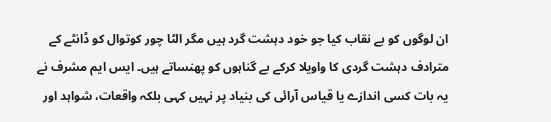ان لوگوں کو بے نقاب کیا جو خود دہشت گرد ہیں مگر الٹا چور کوتوال کو ڈانٹے کے مترادف دہشت گردی کا واویلا کرکے بے گناہوں کو پھنساتے ہیں۔ ایس ایم مشرف نے یہ بات کسی اندازے یا قیاس آرائی کی بنیاد پر نہیں کہی بلکہ واقعات، شواہد اور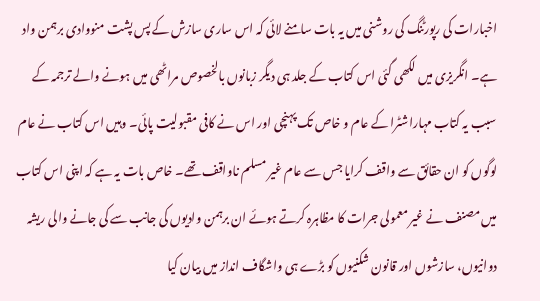اخبارات کی رپورٹنگ کی روشنی میں یہ بات سامنے لائی کہ اس ساری سازش کے پس پشت منووادی برہمن واد ہے۔ انگریزی میں لکھی گئی اس کتاب کے جلد ہی دیگر زبانوں بالخصوص مراٹھی میں ہونے والے ترجمہ کے سبب یہ کتاب مہاراشٹرا کے عام و خاص تک پہنچی اور اس نے کافی مقبولیت پائی۔ وہیں اس کتاب نے عام لوگوں کو ان حقائق سے واقف کرایا جس سے عام غیر مسلم ناواقف تھے۔ خاص بات یہ ہے کہ اپنی اس کتاب میں مصنف نے غیر معمولی جرات کا مظاہرہ کرتے ہوئے ان برہمن وادیوں کی جانب سے کی جانے والی ریشہ دوانیوں، سازشوں اور قانون شکنیوں کو بڑے ہی واشگاف انداز میں بیان کیا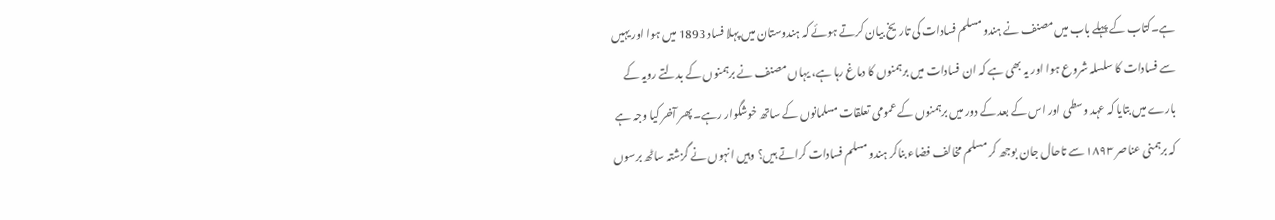ہے۔کتاب کے پہلے باب میں مصنف نے ہندو مسلم فسادات کی تاریخ بیان کرتے ہوئے کہ ہندوستان میں پہلا فساد 1893 میں ہوا اور یہیں سے فسادات کا سلسلہ شروع ہوا اور یہ بھی ہے کہ ان فسادات میں برہمنوں کا دماغ رہا ہے، یہاں مصنف نے برہمنوں کے بدلتے رویہ کے بارے میں بتایا کہ عہد وسطی اور اس کے بعد کے دور میں برہمنوں کے عمومی تعلقات مسلمانوں کے ساتھ خوشگوار رہے۔ پھر آخر کیا وجہ ہے کہ برہمنی عناصر ۱۸۹۳ سے تاحال جان بوجھ کر مسلم مخالف فضاء بناکر ہندو مسلم فسادات کراتے ہیں؟ وہیں انہوں نے گزشتہ ساٹھ برسوں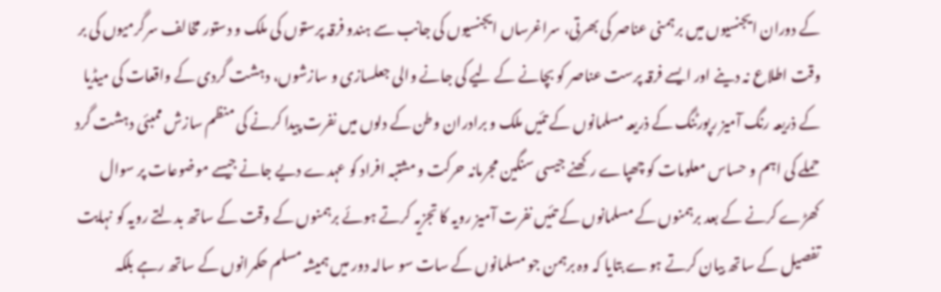کے دوران ایجنسیوں میں برہمنی عناصر کی بھرتی، سراغرساں ایجنسیوں کی جانب سے ہندو فرقہ پرستوں کی ملک و دستور مخالف سرگرمیوں کی بر وقت اطلاع نہ دینے اور ایسے فرقہ پرست عناصر کو بچانے کے لیے کی جانے والی جعلسازی و سازشوں، دہشت گردی کے واقعات کی میڈیا کے ذریعہ رنگ آمیز رپورٹنگ کے ذریعہ مسلمانوں کے تئیں ملک و برادران وطن کے دلوں میں نفرت پیدا کرنے کی منظم سازش ممبئی دہشت گرد حملے کی اہم و حساس معلومات کو چھپاے رکھنے جیسی سنگین مجرمانہ حرکت و مشتبہ افراد کو عہدے دیے جانے جیسے موضوعات پر سوال کھڑے کرنے کے بعد برہمنوں کے مسلمانوں کے تئیں نفرت آمیز رویہ کا تجزیہ کرتے ہوئے برہمنوں کے وقت کے ساتھ بدلتے رویہ کو نہایت تفصیل کے ساتھ بیان کرتے ہوے بتایا کہ وہ برہمن جو مسلمانوں کے سات سو سالہ دور میں ہمیشہ مسلم حکمرانوں کے ساتھ رہے بلکہ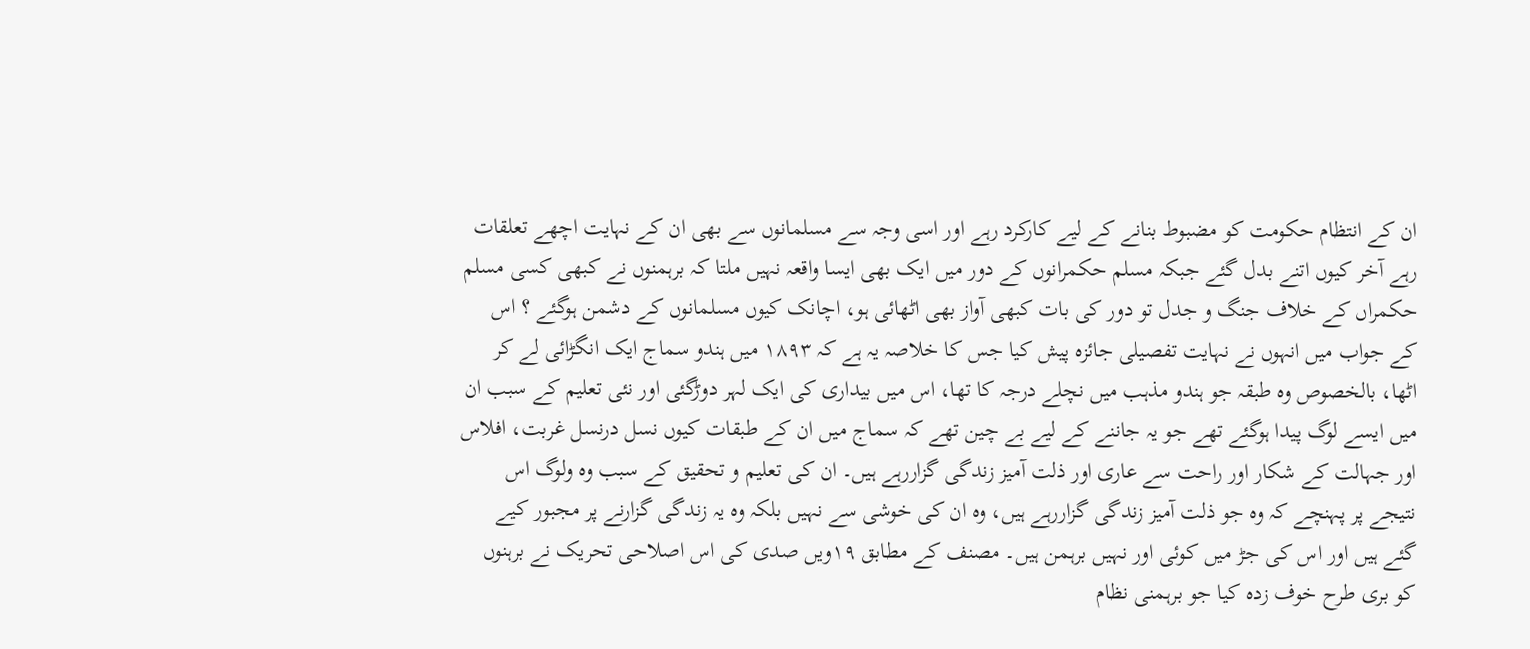ان کے انتظام حکومت کو مضبوط بنانے کے لیے کارکرد رہے اور اسی وجہ سے مسلمانوں سے بھی ان کے نہایت اچھے تعلقات رہے آخر کیوں اتنے بدل گئے جبکہ مسلم حکمرانوں کے دور میں ایک بھی ایسا واقعہ نہیں ملتا کہ برہمنوں نے کبھی کسی مسلم حکمراں کے خلاف جنگ و جدل تو دور کی بات کبھی آواز بھی اٹھائی ہو، اچانک کیوں مسلمانوں کے دشمن ہوگئے ؟ اس کے جواب میں انہوں نے نہایت تفصیلی جائزہ پیش کیا جس کا خلاصہ یہ ہے کہ ۱۸۹۳ میں ہندو سماج ایک انگڑائی لے کر اٹھا، بالخصوص وہ طبقہ جو ہندو مذہب میں نچلے درجہ کا تھا، اس میں بیداری کی ایک لہر دوڑگئی اور نئی تعلیم کے سبب ان میں ایسے لوگ پیدا ہوگئے تھے جو یہ جاننے کے لیے بے چین تھے کہ سماج میں ان کے طبقات کیوں نسل درنسل غربت، افلاس اور جہالت کے شکار اور راحت سے عاری اور ذلت آمیز زندگی گزاررہے ہیں۔ ان کی تعلیم و تحقیق کے سبب وہ ولوگ اس نتیجے پر پہنچے کہ وہ جو ذلت آمیز زندگی گزاررہے ہیں، وہ ان کی خوشی سے نہیں بلکہ وہ یہ زندگی گزارنے پر مجبور کیے گئے ہیں اور اس کی جڑ میں کوئی اور نہیں برہمن ہیں۔ مصنف کے مطابق ۱۹ویں صدی کی اس اصلاحی تحریک نے برہنوں کو بری طرح خوف زدہ کیا جو برہمنی نظام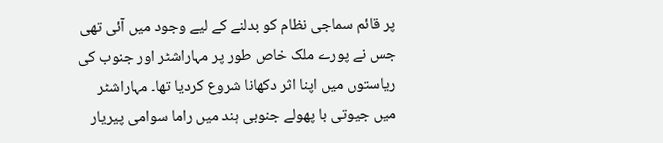پر قائم سماجی نظام کو بدلنے کے لیے وجود میں آئی تھی جس نے پورے ملک خاص طور پر مہاراشٹر اور جنوب کی ریاستوں میں اپنا اثر دکھانا شروع کردیا تھا۔ مہاراشٹر میں جیوتی با پھولے جنوبی ہند میں راما سوامی پیریار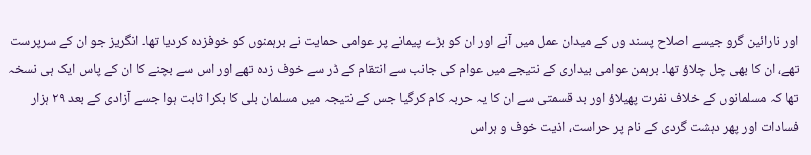اور نارائین گرو جیسے اصلاح پسند وں کے میدان عمل میں آنے اور ان کو بڑے پیمانے پر عوامی حمایت نے برہمنوں کو خوفزدہ کردیا تھا۔ انگریز جو ان کے سرپرست تھے، ان کا بھی چل چلاؤ تھا۔ برہمن عوامی بیداری کے نتیجے میں عوام کی جانب سے انتقام کے ڈر سے خوف زدہ تھے اور اس سے بچنے کا ان کے پاس ایک ہی نسخہ تھا کہ مسلمانوں کے خلاف نفرت پھیلاؤ اور بد قسمتی سے ان کا یہ حربہ کام کرگیا جس کے نتیجہ میں مسلمان بلی کا بکرا ثابت ہوا جسے آزادی کے بعد ۲۹ ہزار فسادات اور پھر دہشت گردی کے نام پر حراست، اذیت خوف و ہراس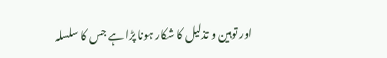اور توہین و تذلیل کا شکار ہونا پڑا ہے جس کا سلسلہ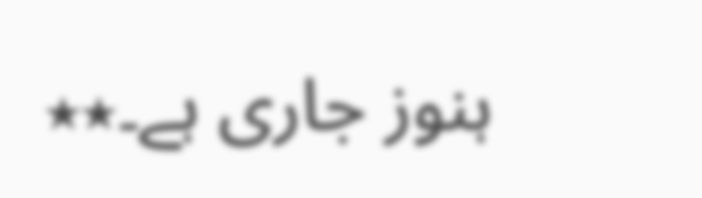ہنوز جاری ہے۔٭٭